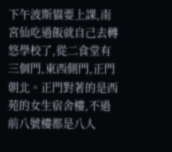下午波斯貓要上課,南宮仙吃過飯就自己去轉悠學校了,從二食堂有三個門,東西側門,正門朝北。正門對著的是西苑的女生宿舍樓,不過前八號樓都是八人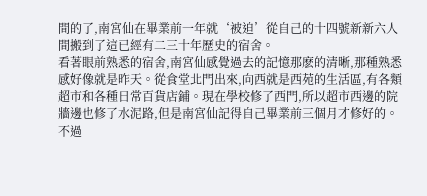間的了,南宮仙在畢業前一年就‘被迫’從自己的十四號新新六人間搬到了這已經有二三十年歷史的宿舍。
看著眼前熟悉的宿舍,南宮仙感覺過去的記憶那麽的清晰,那種熟悉感好像就是昨天。從食堂北門出來,向西就是西苑的生活區,有各類超市和各種日常百貨店鋪。現在學校修了西門,所以超市西邊的院牆邊也修了水泥路,但是南宮仙記得自己畢業前三個月才修好的。
不過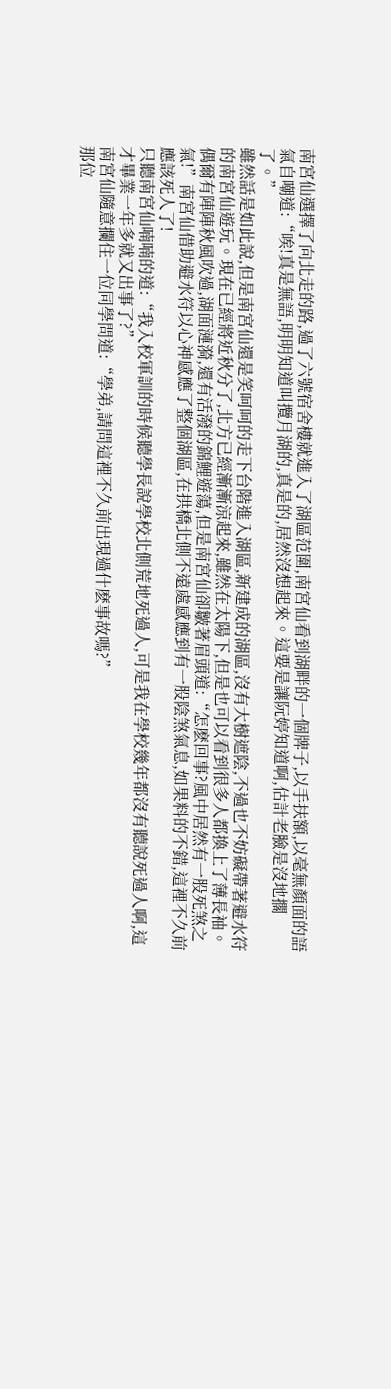南宮仙選擇了向北走的路,過了六號宿舍樓就進入了湖區范圍,南宮仙看到湖畔的一個牌子,以手扶額,以毫無顏面的語氣自嘲道:“唉!真是無語,明明知道叫攬月湖的,真是的,居然沒想起來。這要是讓阮婷知道啊,估計老臉是沒地擱了。”
雖然話是如此說,但是南宮仙還是笑呵呵的走下台階進入湖區,新建成的湖區,沒有大樹遮陰,不過也不妨礙帶著避水符的南宮仙遊玩。現在已經將近秋分了,北方已經漸漸涼起來,雖然在太陽下,但是也可以看到很多人都換上了薄長袖。
偶爾有陣陣秋風吹過,湖面漣漪,還有活潑的錦鯉遊蕩,但是南宮仙卻皺著眉頭道:“怎麽回事?風中居然有一股死煞之氣!”南宮仙借助避水符以心神感應了整個湖區,在拱橋北側不遠處感應到有一股陰煞氣息,如果料的不錯,這裡不久前應該死人了!
只聽南宮仙喃喃的道:“我入校軍訓的時候聽學長說學校北側荒地死過人,可是我在學校幾年都沒有聽說死過人啊,這才畢業一年多就又出事了?”
南宮仙隨意攔住一位同學問道:“學弟,請問這裡不久前出現過什麽事故嗎?”
那位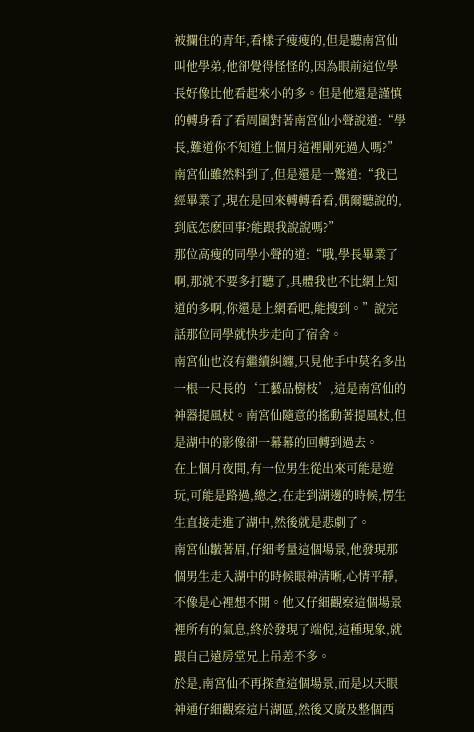被攔住的青年,看樣子瘦瘦的,但是聽南宮仙叫他學弟,他卻覺得怪怪的,因為眼前這位學長好像比他看起來小的多。但是他還是謹慎的轉身看了看周圍對著南宮仙小聲說道:“學長,難道你不知道上個月這裡剛死過人嗎?”
南宮仙雖然料到了,但是還是一驚道:“我已經畢業了,現在是回來轉轉看看,偶爾聽說的,到底怎麽回事?能跟我說說嗎?”
那位高瘦的同學小聲的道:“哦,學長畢業了啊,那就不要多打聽了,具體我也不比網上知道的多啊,你還是上網看吧,能搜到。”說完話那位同學就快步走向了宿舍。
南宮仙也沒有繼續糾纏,只見他手中莫名多出一根一尺長的‘工藝品樹枝’,這是南宮仙的神器提風杖。南宮仙隨意的搖動著提風杖,但是湖中的影像卻一幕幕的回轉到過去。
在上個月夜間,有一位男生從出來可能是遊玩,可能是路過,總之,在走到湖邊的時候,愣生生直接走進了湖中,然後就是悲劇了。
南宮仙皺著眉,仔細考量這個場景,他發現那個男生走入湖中的時候眼神清晰,心情平靜,不像是心裡想不開。他又仔細觀察這個場景裡所有的氣息,終於發現了端倪,這種現象,就跟自己遠房堂兄上吊差不多。
於是,南宮仙不再探查這個場景,而是以天眼神通仔細觀察這片湖區,然後又廣及整個西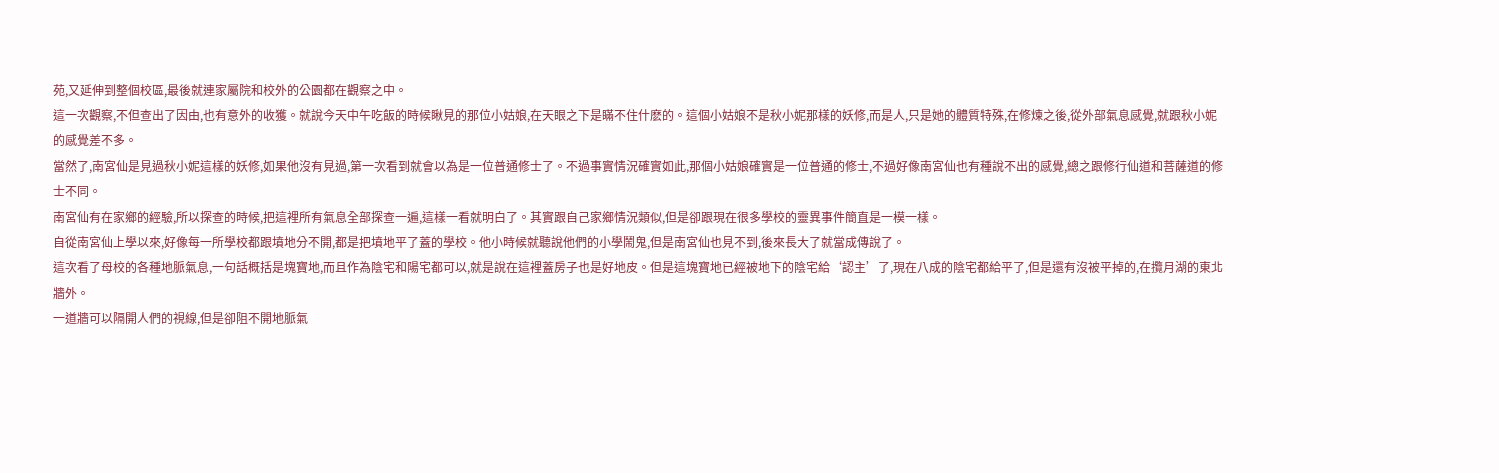苑,又延伸到整個校區,最後就連家屬院和校外的公園都在觀察之中。
這一次觀察,不但查出了因由,也有意外的收獲。就說今天中午吃飯的時候瞅見的那位小姑娘,在天眼之下是瞞不住什麽的。這個小姑娘不是秋小妮那樣的妖修,而是人,只是她的體質特殊,在修煉之後,從外部氣息感覺,就跟秋小妮的感覺差不多。
當然了,南宮仙是見過秋小妮這樣的妖修,如果他沒有見過,第一次看到就會以為是一位普通修士了。不過事實情況確實如此,那個小姑娘確實是一位普通的修士,不過好像南宮仙也有種說不出的感覺,總之跟修行仙道和菩薩道的修士不同。
南宮仙有在家鄉的經驗,所以探查的時候,把這裡所有氣息全部探查一遍,這樣一看就明白了。其實跟自己家鄉情況類似,但是卻跟現在很多學校的靈異事件簡直是一模一樣。
自從南宮仙上學以來,好像每一所學校都跟墳地分不開,都是把墳地平了蓋的學校。他小時候就聽說他們的小學鬧鬼,但是南宮仙也見不到,後來長大了就當成傳說了。
這次看了母校的各種地脈氣息,一句話概括是塊寶地,而且作為陰宅和陽宅都可以,就是說在這裡蓋房子也是好地皮。但是這塊寶地已經被地下的陰宅給‘認主’了,現在八成的陰宅都給平了,但是還有沒被平掉的,在攬月湖的東北牆外。
一道牆可以隔開人們的視線,但是卻阻不開地脈氣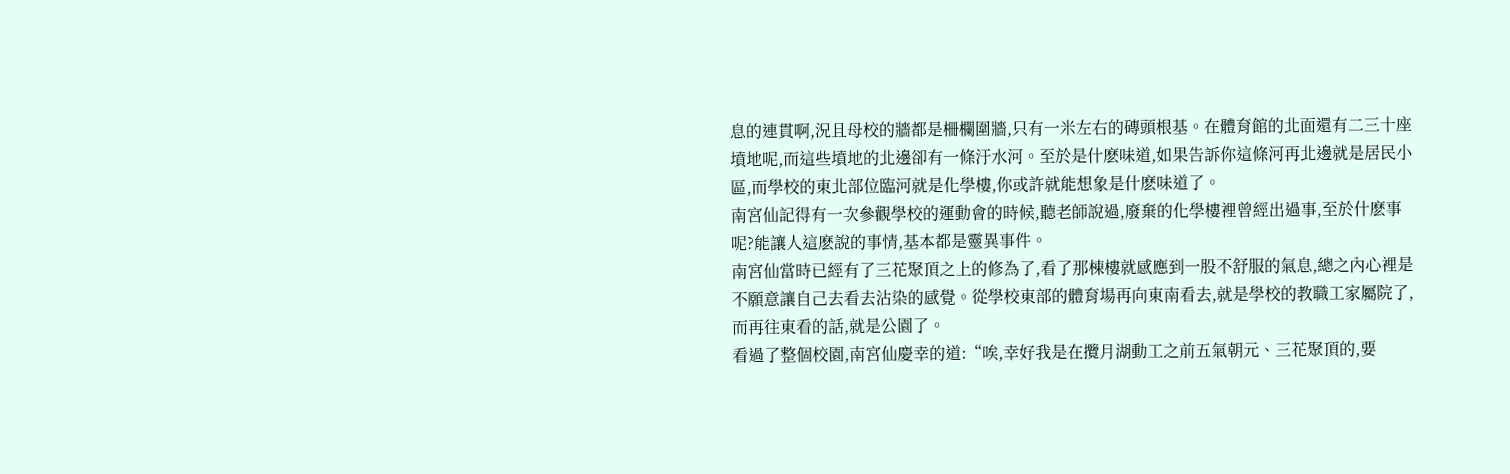息的連貫啊,況且母校的牆都是柵欄圍牆,只有一米左右的磚頭根基。在體育館的北面還有二三十座墳地呢,而這些墳地的北邊卻有一條汙水河。至於是什麽味道,如果告訴你這條河再北邊就是居民小區,而學校的東北部位臨河就是化學樓,你或許就能想象是什麽味道了。
南宮仙記得有一次參觀學校的運動會的時候,聽老師說過,廢棄的化學樓裡曾經出過事,至於什麽事呢?能讓人這麽說的事情,基本都是靈異事件。
南宮仙當時已經有了三花聚頂之上的修為了,看了那棟樓就感應到一股不舒服的氣息,總之內心裡是不願意讓自己去看去沾染的感覺。從學校東部的體育場再向東南看去,就是學校的教職工家屬院了,而再往東看的話,就是公園了。
看過了整個校園,南宮仙慶幸的道:“唉,幸好我是在攬月湖動工之前五氣朝元、三花聚頂的,要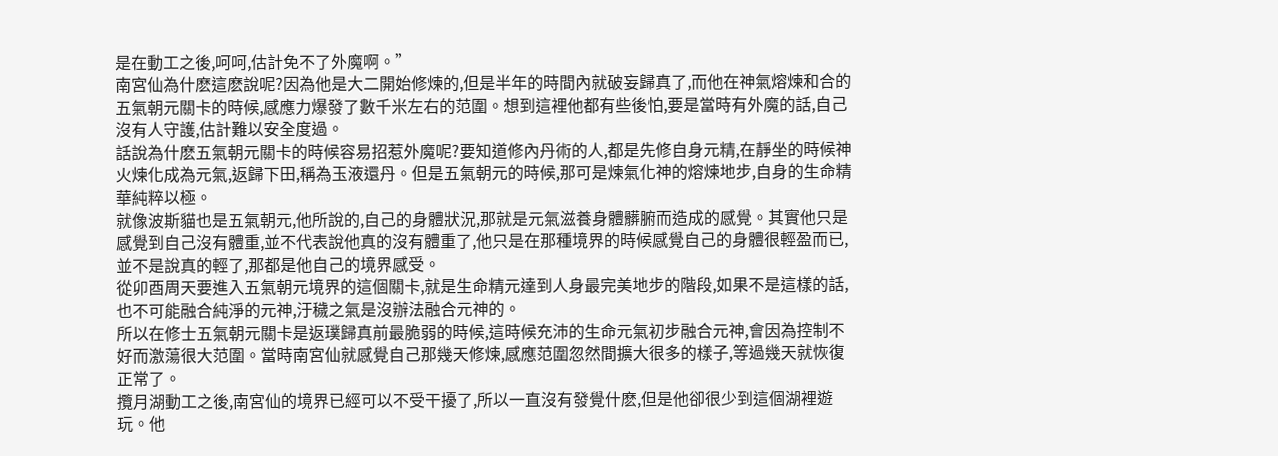是在動工之後,呵呵,估計免不了外魔啊。”
南宮仙為什麽這麽說呢?因為他是大二開始修煉的,但是半年的時間內就破妄歸真了,而他在神氣熔煉和合的五氣朝元關卡的時候,感應力爆發了數千米左右的范圍。想到這裡他都有些後怕,要是當時有外魔的話,自己沒有人守護,估計難以安全度過。
話說為什麽五氣朝元關卡的時候容易招惹外魔呢?要知道修內丹術的人,都是先修自身元精,在靜坐的時候神火煉化成為元氣,返歸下田,稱為玉液還丹。但是五氣朝元的時候,那可是煉氣化神的熔煉地步,自身的生命精華純粹以極。
就像波斯貓也是五氣朝元,他所說的,自己的身體狀況,那就是元氣滋養身體髒腑而造成的感覺。其實他只是感覺到自己沒有體重,並不代表說他真的沒有體重了,他只是在那種境界的時候感覺自己的身體很輕盈而已,並不是說真的輕了,那都是他自己的境界感受。
從卯酉周天要進入五氣朝元境界的這個關卡,就是生命精元達到人身最完美地步的階段,如果不是這樣的話,也不可能融合純淨的元神,汙穢之氣是沒辦法融合元神的。
所以在修士五氣朝元關卡是返璞歸真前最脆弱的時候,這時候充沛的生命元氣初步融合元神,會因為控制不好而激蕩很大范圍。當時南宮仙就感覺自己那幾天修煉,感應范圍忽然間擴大很多的樣子,等過幾天就恢復正常了。
攬月湖動工之後,南宮仙的境界已經可以不受干擾了,所以一直沒有發覺什麽,但是他卻很少到這個湖裡遊玩。他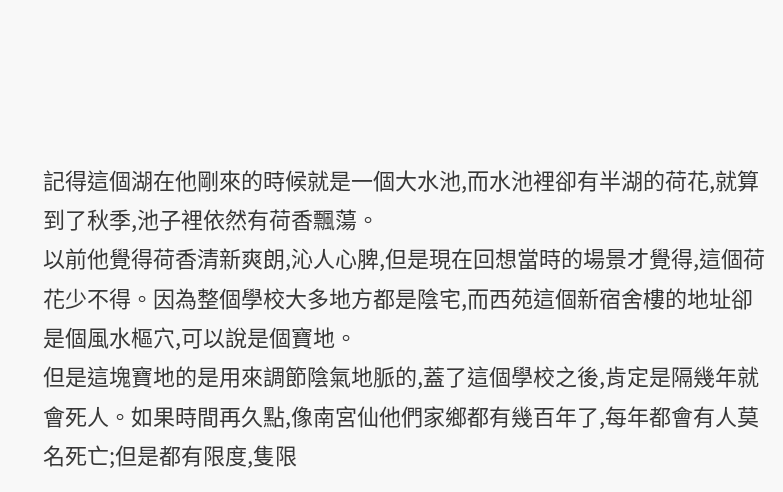記得這個湖在他剛來的時候就是一個大水池,而水池裡卻有半湖的荷花,就算到了秋季,池子裡依然有荷香飄蕩。
以前他覺得荷香清新爽朗,沁人心脾,但是現在回想當時的場景才覺得,這個荷花少不得。因為整個學校大多地方都是陰宅,而西苑這個新宿舍樓的地址卻是個風水樞穴,可以說是個寶地。
但是這塊寶地的是用來調節陰氣地脈的,蓋了這個學校之後,肯定是隔幾年就會死人。如果時間再久點,像南宮仙他們家鄉都有幾百年了,每年都會有人莫名死亡;但是都有限度,隻限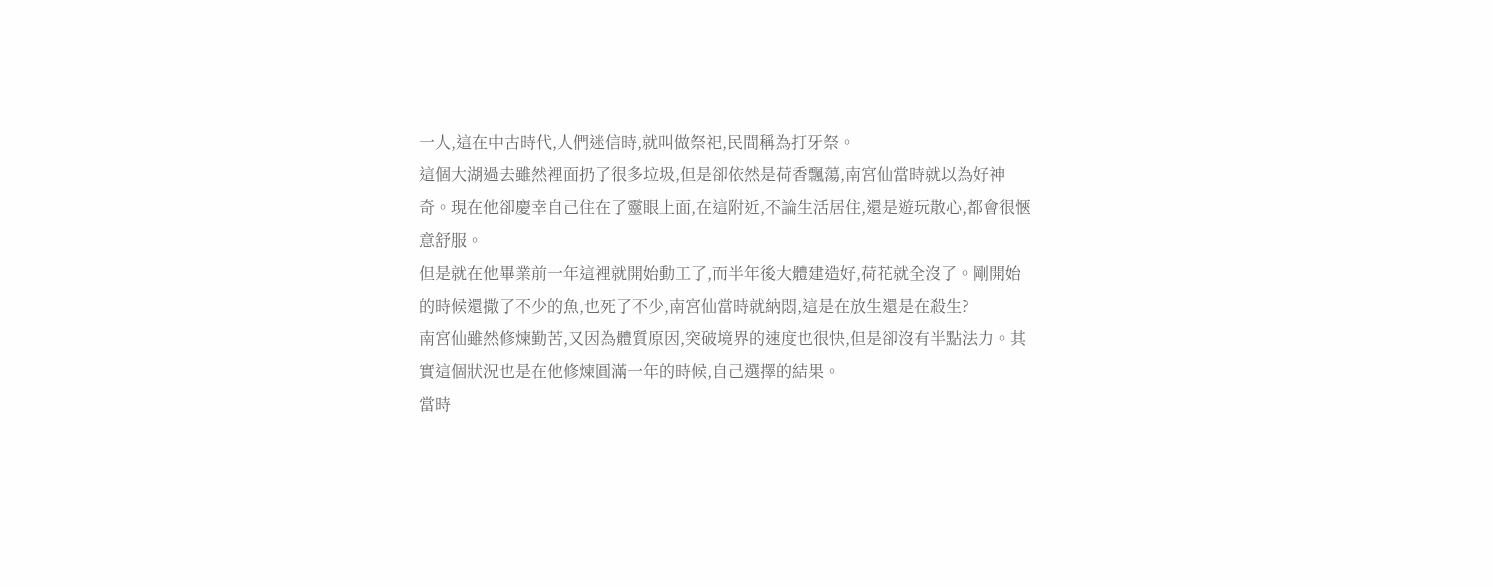一人,這在中古時代,人們迷信時,就叫做祭祀,民間稱為打牙祭。
這個大湖過去雖然裡面扔了很多垃圾,但是卻依然是荷香飄蕩,南宮仙當時就以為好神奇。現在他卻慶幸自己住在了靈眼上面,在這附近,不論生活居住,還是遊玩散心,都會很愜意舒服。
但是就在他畢業前一年這裡就開始動工了,而半年後大體建造好,荷花就全沒了。剛開始的時候還撒了不少的魚,也死了不少,南宮仙當時就納悶,這是在放生還是在殺生?
南宮仙雖然修煉勤苦,又因為體質原因,突破境界的速度也很快,但是卻沒有半點法力。其實這個狀況也是在他修煉圓滿一年的時候,自己選擇的結果。
當時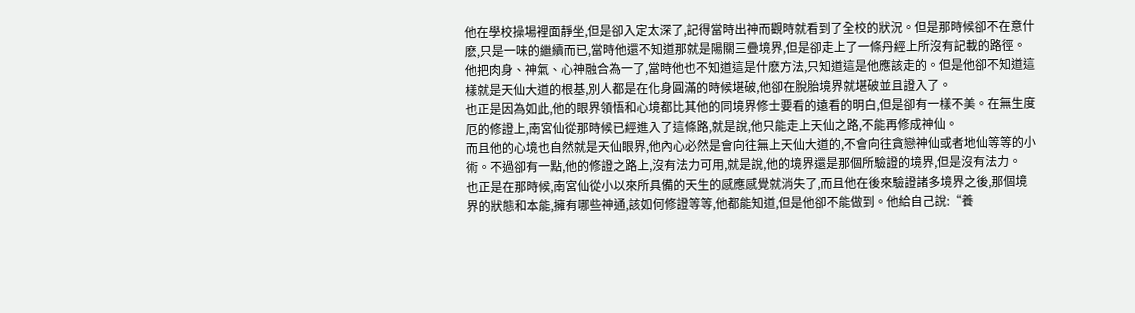他在學校操場裡面靜坐,但是卻入定太深了,記得當時出神而觀時就看到了全校的狀況。但是那時候卻不在意什麽,只是一味的繼續而已,當時他還不知道那就是陽關三疊境界,但是卻走上了一條丹經上所沒有記載的路徑。
他把肉身、神氣、心神融合為一了,當時他也不知道這是什麽方法,只知道這是他應該走的。但是他卻不知道這樣就是天仙大道的根基,別人都是在化身圓滿的時候堪破,他卻在脫胎境界就堪破並且證入了。
也正是因為如此,他的眼界領悟和心境都比其他的同境界修士要看的遠看的明白,但是卻有一樣不美。在無生度厄的修證上,南宮仙從那時候已經進入了這條路,就是說,他只能走上天仙之路,不能再修成神仙。
而且他的心境也自然就是天仙眼界,他內心必然是會向往無上天仙大道的,不會向往貪戀神仙或者地仙等等的小術。不過卻有一點,他的修證之路上,沒有法力可用,就是說,他的境界還是那個所驗證的境界,但是沒有法力。
也正是在那時候,南宮仙從小以來所具備的天生的感應感覺就消失了,而且他在後來驗證諸多境界之後,那個境界的狀態和本能,擁有哪些神通,該如何修證等等,他都能知道,但是他卻不能做到。他給自己說:“養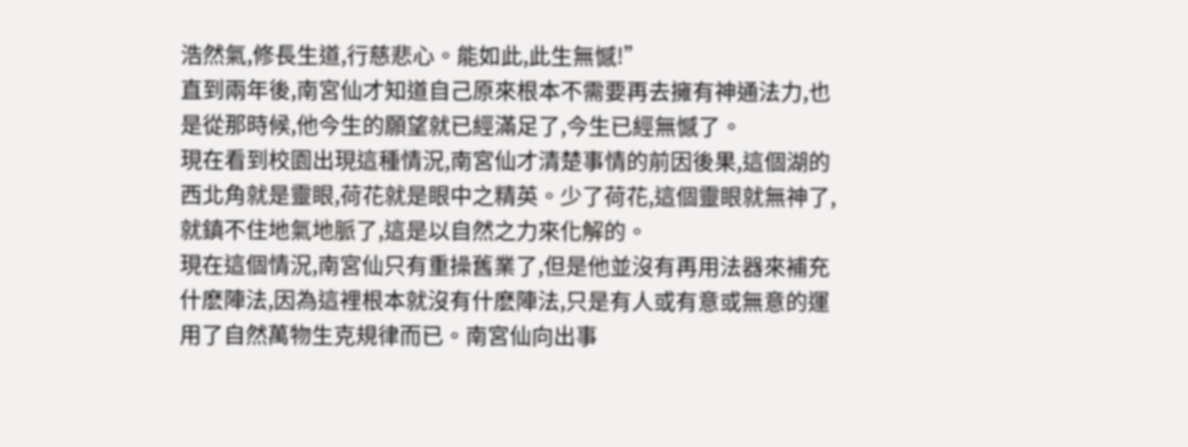浩然氣,修長生道,行慈悲心。能如此,此生無憾!”
直到兩年後,南宮仙才知道自己原來根本不需要再去擁有神通法力,也是從那時候,他今生的願望就已經滿足了,今生已經無憾了。
現在看到校園出現這種情況,南宮仙才清楚事情的前因後果,這個湖的西北角就是靈眼,荷花就是眼中之精英。少了荷花,這個靈眼就無神了,就鎮不住地氣地脈了,這是以自然之力來化解的。
現在這個情況,南宮仙只有重操舊業了,但是他並沒有再用法器來補充什麽陣法,因為這裡根本就沒有什麽陣法,只是有人或有意或無意的運用了自然萬物生克規律而已。南宮仙向出事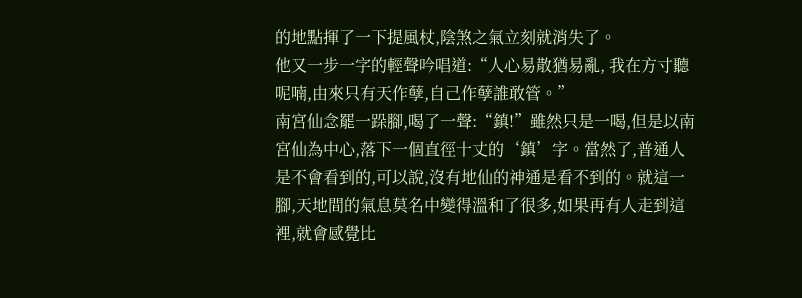的地點揮了一下提風杖,陰煞之氣立刻就消失了。
他又一步一字的輕聲吟唱道:“人心易散猶易亂, 我在方寸聽呢喃,由來只有天作孽,自己作孽誰敢管。”
南宮仙念罷一跺腳,喝了一聲:“鎮!”雖然只是一喝,但是以南宮仙為中心,落下一個直徑十丈的‘鎮’字。當然了,普通人是不會看到的,可以說,沒有地仙的神通是看不到的。就這一腳,天地間的氣息莫名中變得溫和了很多,如果再有人走到這裡,就會感覺比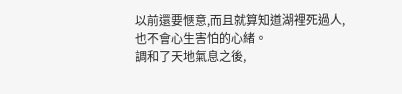以前還要愜意,而且就算知道湖裡死過人,也不會心生害怕的心緒。
調和了天地氣息之後,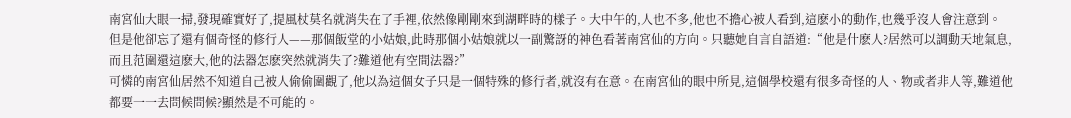南宮仙大眼一掃,發現確實好了,提風杖莫名就消失在了手裡,依然像剛剛來到湖畔時的樣子。大中午的,人也不多,他也不擔心被人看到,這麽小的動作,也幾乎沒人會注意到。
但是他卻忘了還有個奇怪的修行人——那個飯堂的小姑娘,此時那個小姑娘就以一副驚訝的神色看著南宮仙的方向。只聽她自言自語道:“他是什麽人?居然可以調動天地氣息,而且范圍還這麽大,他的法器怎麽突然就消失了?難道他有空間法器?”
可憐的南宮仙居然不知道自己被人偷偷圍觀了,他以為這個女子只是一個特殊的修行者,就沒有在意。在南宮仙的眼中所見,這個學校還有很多奇怪的人、物或者非人等,難道他都要一一去問候問候?顯然是不可能的。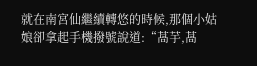就在南宮仙繼續轉悠的時候,那個小姑娘卻拿起手機撥號說道:“萵芋,萵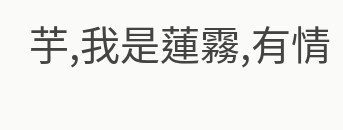芋,我是蓮霧,有情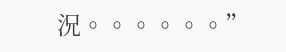況。。。。。。”